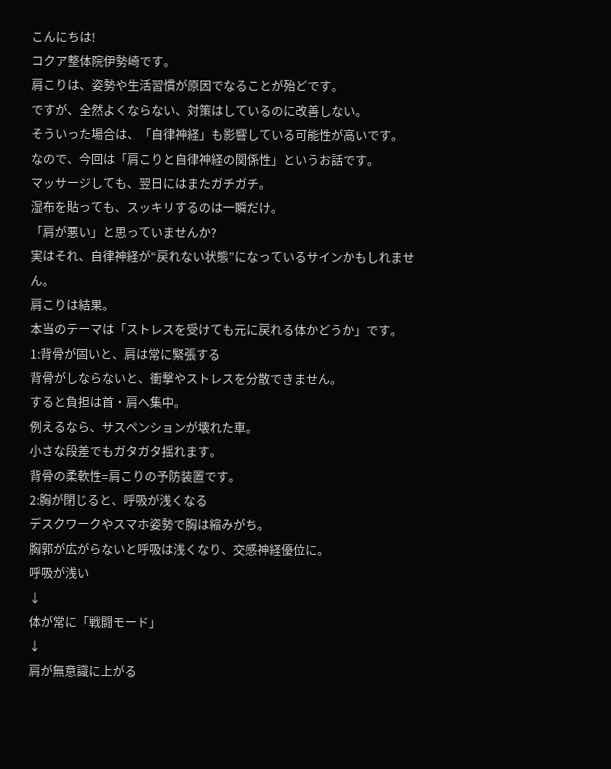こんにちは!
コクア整体院伊勢崎です。
肩こりは、姿勢や生活習慣が原因でなることが殆どです。
ですが、全然よくならない、対策はしているのに改善しない。
そういった場合は、「自律神経」も影響している可能性が高いです。
なので、今回は「肩こりと自律神経の関係性」というお話です。
マッサージしても、翌日にはまたガチガチ。
湿布を貼っても、スッキリするのは一瞬だけ。
「肩が悪い」と思っていませんか?
実はそれ、自律神経が“戻れない状態”になっているサインかもしれません。
肩こりは結果。
本当のテーマは「ストレスを受けても元に戻れる体かどうか」です。
1:背骨が固いと、肩は常に緊張する
背骨がしならないと、衝撃やストレスを分散できません。
すると負担は首・肩へ集中。
例えるなら、サスペンションが壊れた車。
小さな段差でもガタガタ揺れます。
背骨の柔軟性=肩こりの予防装置です。
2:胸が閉じると、呼吸が浅くなる
デスクワークやスマホ姿勢で胸は縮みがち。
胸郭が広がらないと呼吸は浅くなり、交感神経優位に。
呼吸が浅い
↓
体が常に「戦闘モード」
↓
肩が無意識に上がる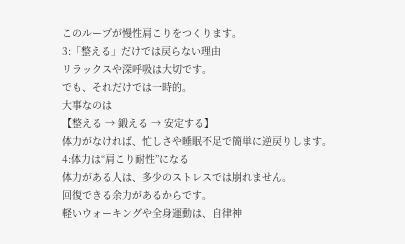このループが慢性肩こりをつくります。
3:「整える」だけでは戻らない理由
リラックスや深呼吸は大切です。
でも、それだけでは一時的。
大事なのは
【整える → 鍛える → 安定する】
体力がなければ、忙しさや睡眠不足で簡単に逆戻りします。
4:体力は“肩こり耐性”になる
体力がある人は、多少のストレスでは崩れません。
回復できる余力があるからです。
軽いウォーキングや全身運動は、自律神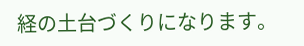経の土台づくりになります。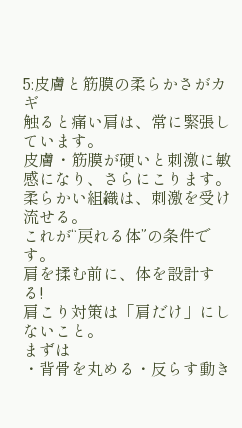5:皮膚と筋膜の柔らかさがカギ
触ると痛い肩は、常に緊張しています。
皮膚・筋膜が硬いと刺激に敏感になり、さらにこります。
柔らかい組織は、刺激を受け流せる。
これが“戻れる体”の条件です。
肩を揉む前に、体を設計する!
肩こり対策は「肩だけ」にしないこと。
まずは
・背骨を丸める・反らす動き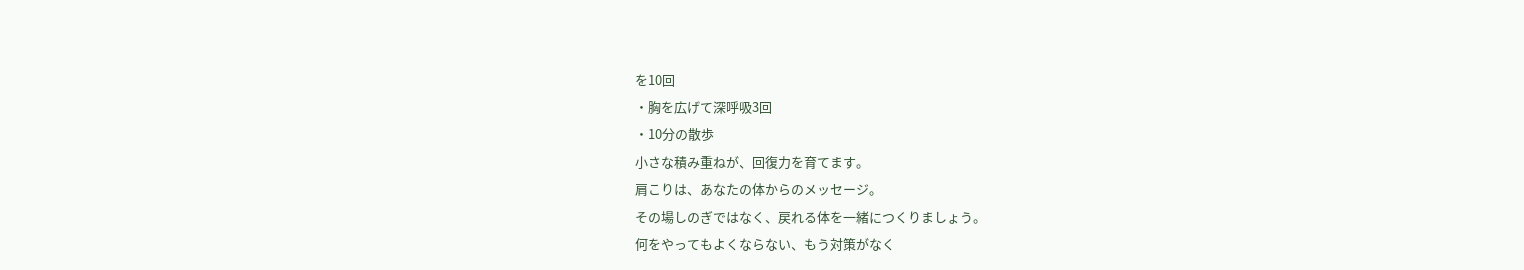を10回
・胸を広げて深呼吸3回
・10分の散歩
小さな積み重ねが、回復力を育てます。
肩こりは、あなたの体からのメッセージ。
その場しのぎではなく、戻れる体を一緒につくりましょう。
何をやってもよくならない、もう対策がなく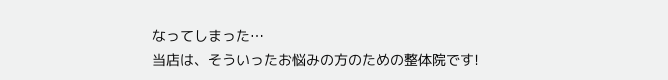なってしまった…
当店は、そういったお悩みの方のための整体院です!